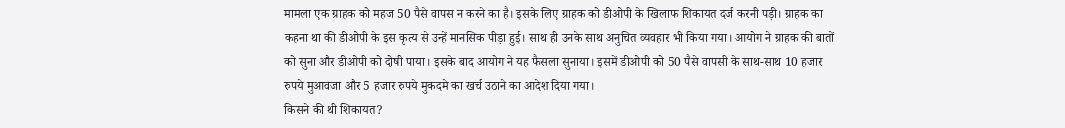मामला एक ग्राहक को महज 50 पैसे वापस न करने का है। इसके लिए ग्राहक को डीओपी के खिलाफ शिकायत दर्ज करनी पड़ी। ग्राहक का कहना था की डीओपी के इस कृत्य से उन्हें मानसिक पीड़ा हुई। साथ ही उनके साथ अनुचित व्यवहार भी किया गया। आयोग ने ग्राहक की बातों को सुना और डीओपी को दोषी पाया। इसके बाद आयोग ने यह फैसला सुनाया। इसमें डीओपी को 50 पैसे वापसी के साथ-साथ 10 हजार रुपये मुआवजा और 5 हजार रुपये मुकदमे का खर्च उठाने का आदेश दिया गया।
किसने की थी शिकायत?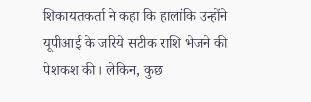शिकायतकर्ता ने कहा कि हालांकि उन्होंने यूपीआई के जरिये सटीक राशि भेजने की पेशकश की। लेकिन, कुछ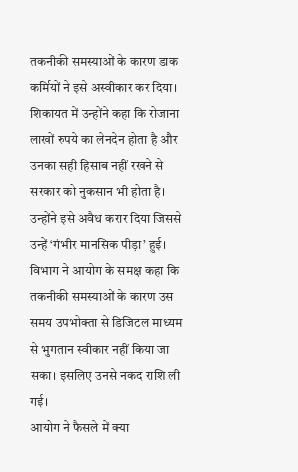तकनीकी समस्याओं के कारण डाक कर्मियों ने इसे अस्वीकार कर दिया।
शिकायत में उन्होंने कहा कि रोजाना लाखों रुपये का लेनदेन होता है और उनका सही हिसाब नहीं रखने से सरकार को नुकसान भी होता है। उन्होंने इसे अवैध करार दिया जिससे उन्हें ‘गंभीर मानसिक पीड़ा’ हुई।
विभाग ने आयोग के समक्ष कहा कि तकनीकी समस्याओं के कारण उस समय उपभोक्ता से डिजिटल माध्यम से भुगतान स्वीकार नहीं किया जा सका। इसलिए उनसे नकद राशि ली गई।
आयोग ने फैसले में क्या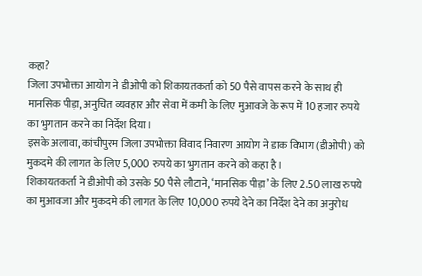कहा?
जिला उपभोक्ता आयोग ने डीओपी को शिकायतकर्ता को 50 पैसे वापस करने के साथ ही मानसिक पीड़ा, अनुचित व्यवहार और सेवा में कमी के लिए मुआवजे के रूप में 10 हजार रुपये का भुगतान करने का निर्देश दिया।
इसके अलावा, कांचीपुरम जिला उपभोक्ता विवाद निवारण आयोग ने डाक विभाग (डीओपी) को मुकदमे की लागत के लिए 5,000 रुपये का भुगतान करने को कहा है।
शिकायतकर्ता ने डीओपी को उसके 50 पैसे लौटाने, ‘मानसिक पीड़ा’ के लिए 2.50 लाख रुपये का मुआवजा और मुकदमे की लागत के लिए 10,000 रुपये देने का निर्देश देने का अनुरोध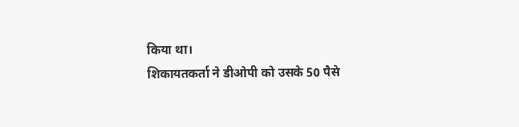किया था।
शिकायतकर्ता ने डीओपी को उसके 50 पैसे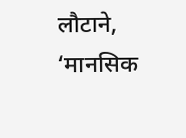लौटाने, ‘मानसिक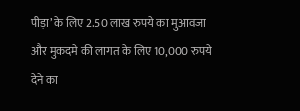पीड़ा’ के लिए 2.50 लाख रुपये का मुआवजा और मुकदमे की लागत के लिए 10,000 रुपये देने का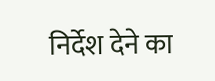निर्देश देने का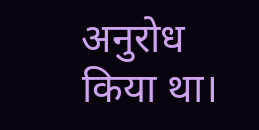अनुरोध किया था।